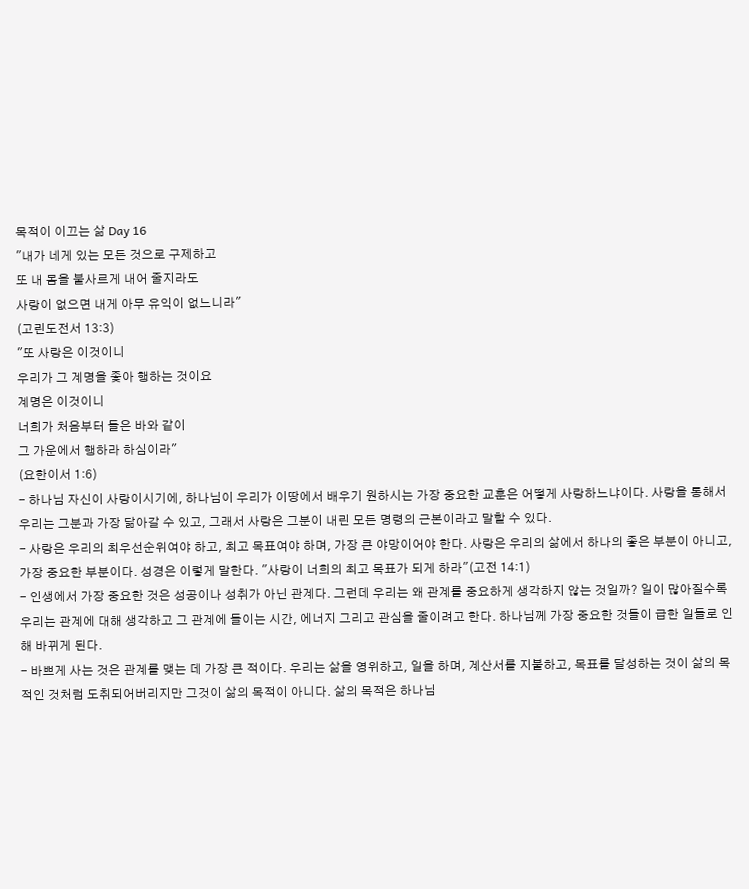목적이 이끄는 삶 Day 16
"내가 네게 있는 모든 것으로 구제하고
또 내 몸을 불사르게 내어 줄지라도
사랑이 없으면 내게 아무 유익이 없느니라"
(고린도전서 13:3)
"또 사랑은 이것이니
우리가 그 계명을 좇아 행하는 것이요
계명은 이것이니
너희가 처음부터 들은 바와 같이
그 가운에서 행하라 하심이라"
(요한이서 1:6)
- 하나님 자신이 사랑이시기에, 하나님이 우리가 이땅에서 배우기 원하시는 가장 중요한 교훈은 어떻게 사랑하느냐이다. 사랑을 통해서 우리는 그분과 가장 닮아갈 수 있고, 그래서 사랑은 그분이 내린 모든 명령의 근본이라고 말할 수 있다.
- 사랑은 우리의 최우선순위여야 하고, 최고 목표여야 하며, 가장 큰 야망이어야 한다. 사랑은 우리의 삶에서 하나의 좋은 부분이 아니고, 가장 중요한 부분이다. 성경은 이렇게 말한다. "사랑이 너희의 최고 목표가 되게 하라"(고전 14:1)
- 인생에서 가장 중요한 것은 성공이나 성취가 아닌 관계다. 그런데 우리는 왜 관계를 중요하게 생각하지 않는 것일까? 일이 많아질수록 우리는 관계에 대해 생각하고 그 관계에 들이는 시간, 에너지 그리고 관심을 줄이려고 한다. 하나님께 가장 중요한 것들이 급한 일들로 인해 바뀌게 된다.
- 바쁘게 사는 것은 관계를 맺는 데 가장 큰 적이다. 우리는 삶을 영위하고, 일을 하며, 계산서를 지불하고, 목표를 달성하는 것이 삶의 목적인 것처럼 도취되어버리지만 그것이 삶의 목적이 아니다. 삶의 목적은 하나님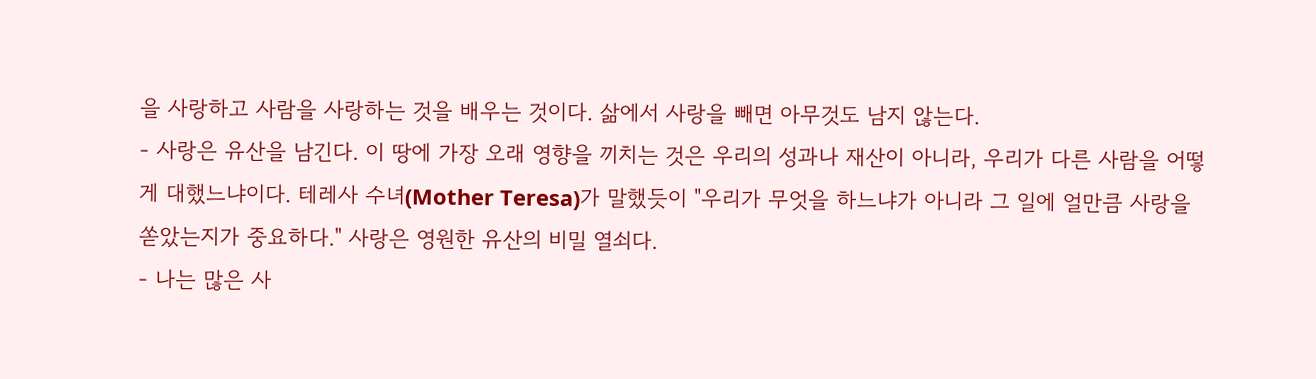을 사랑하고 사람을 사랑하는 것을 배우는 것이다. 삶에서 사랑을 빼면 아무것도 남지 않는다.
- 사랑은 유산을 남긴다. 이 땅에 가장 오래 영향을 끼치는 것은 우리의 성과나 재산이 아니라, 우리가 다른 사람을 어떻게 대했느냐이다. 테레사 수녀(Mother Teresa)가 말했듯이 "우리가 무엇을 하느냐가 아니라 그 일에 얼만큼 사랑을 쏟았는지가 중요하다." 사랑은 영원한 유산의 비밀 열쇠다.
- 나는 많은 사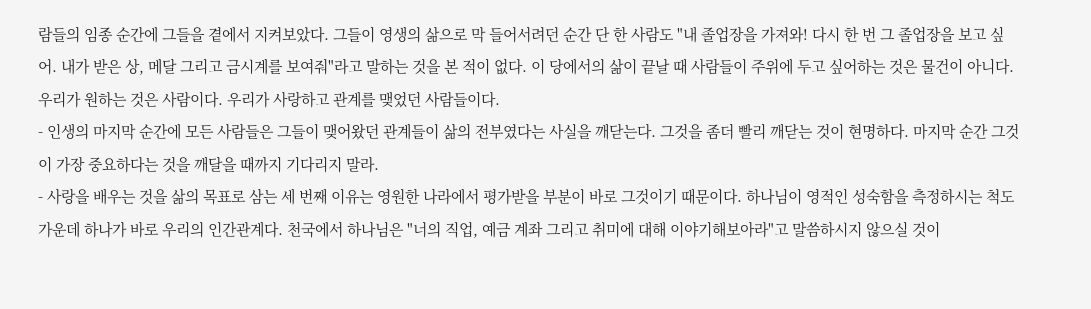람들의 임종 순간에 그들을 곁에서 지켜보았다. 그들이 영생의 삶으로 막 들어서려던 순간 단 한 사람도 "내 졸업장을 가져와! 다시 한 번 그 졸업장을 보고 싶어. 내가 받은 상, 메달 그리고 금시계를 보여줘"라고 말하는 것을 본 적이 없다. 이 당에서의 삶이 끝날 때 사람들이 주위에 두고 싶어하는 것은 물건이 아니다. 우리가 원하는 것은 사람이다. 우리가 사랑하고 관계를 맺었던 사람들이다.
- 인생의 마지막 순간에 모든 사람들은 그들이 맺어왔던 관계들이 삶의 전부였다는 사실을 깨닫는다. 그것을 좀더 빨리 깨닫는 것이 현명하다. 마지막 순간 그것이 가장 중요하다는 것을 깨달을 때까지 기다리지 말라.
- 사랑을 배우는 것을 삶의 목표로 삼는 세 번째 이유는 영원한 나라에서 평가받을 부분이 바로 그것이기 때문이다. 하나님이 영적인 성숙함을 측정하시는 척도 가운데 하나가 바로 우리의 인간관계다. 천국에서 하나님은 "너의 직업, 예금 계좌 그리고 취미에 대해 이야기해보아라"고 말씀하시지 않으실 것이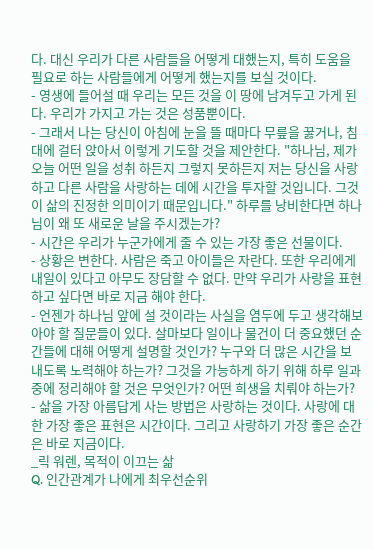다. 대신 우리가 다른 사람들을 어떻게 대했는지, 특히 도움을 필요로 하는 사람들에게 어떻게 했는지를 보실 것이다.
- 영생에 들어설 때 우리는 모든 것을 이 땅에 남겨두고 가게 된다. 우리가 가지고 가는 것은 성품뿐이다.
- 그래서 나는 당신이 아침에 눈을 뜰 때마다 무릎을 꿇거나, 침대에 걸터 앉아서 이렇게 기도할 것을 제안한다. "하나님, 제가 오늘 어떤 일을 성취 하든지 그렇지 못하든지 저는 당신을 사랑하고 다른 사람을 사랑하는 데에 시간을 투자할 것입니다. 그것이 삶의 진정한 의미이기 때문입니다." 하루를 낭비한다면 하나님이 왜 또 새로운 날을 주시겠는가?
- 시간은 우리가 누군가에게 줄 수 있는 가장 좋은 선물이다.
- 상황은 변한다. 사람은 죽고 아이들은 자란다. 또한 우리에게 내일이 있다고 아무도 장담할 수 없다. 만약 우리가 사랑을 표현하고 싶다면 바로 지금 해야 한다.
- 언젠가 하나님 앞에 설 것이라는 사실을 염두에 두고 생각해보아야 할 질문들이 있다. 살마보다 일이나 물건이 더 중요했던 순간들에 대해 어떻게 설명할 것인가? 누구와 더 많은 시간을 보내도록 노력해야 하는가? 그것을 가능하게 하기 위해 하루 일과 중에 정리해야 할 것은 무엇인가? 어떤 희생을 치뤄야 하는가?
- 삶을 가장 아름답게 사는 방법은 사랑하는 것이다. 사랑에 대한 가장 좋은 표현은 시간이다. 그리고 사랑하기 가장 좋은 순간은 바로 지금이다.
_릭 워렌, 목적이 이끄는 삶
Q. 인간관계가 나에게 최우선순위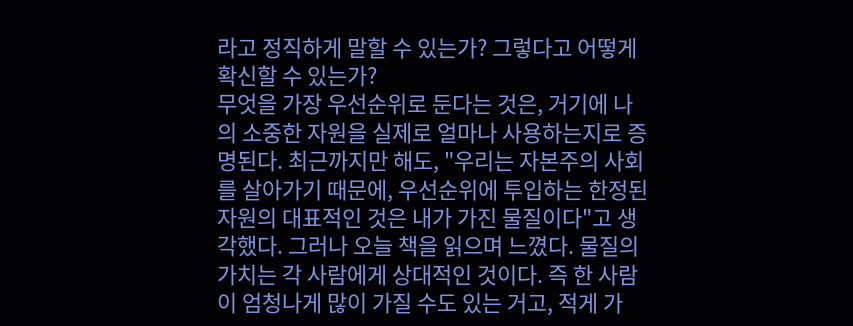라고 정직하게 말할 수 있는가? 그렇다고 어떻게 확신할 수 있는가?
무엇을 가장 우선순위로 둔다는 것은, 거기에 나의 소중한 자원을 실제로 얼마나 사용하는지로 증명된다. 최근까지만 해도, "우리는 자본주의 사회를 살아가기 때문에, 우선순위에 투입하는 한정된 자원의 대표적인 것은 내가 가진 물질이다"고 생각했다. 그러나 오늘 책을 읽으며 느꼈다. 물질의 가치는 각 사람에게 상대적인 것이다. 즉 한 사람이 엄청나게 많이 가질 수도 있는 거고, 적게 가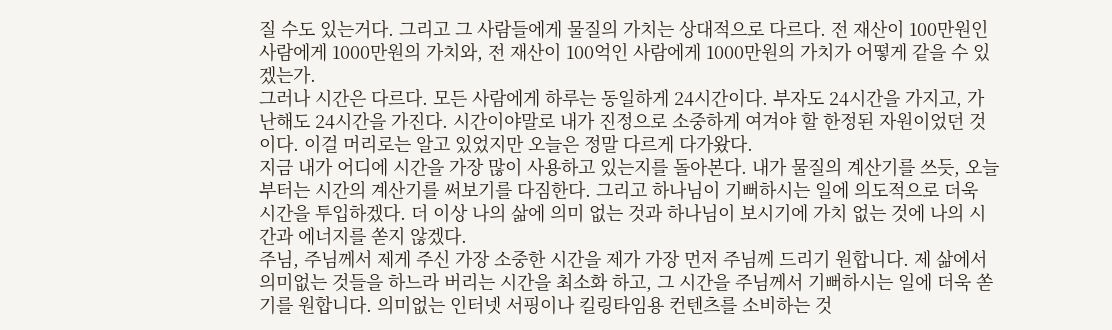질 수도 있는거다. 그리고 그 사람들에게 물질의 가치는 상대적으로 다르다. 전 재산이 100만원인 사람에게 1000만원의 가치와, 전 재산이 100억인 사람에게 1000만원의 가치가 어떻게 같을 수 있겠는가.
그러나 시간은 다르다. 모든 사람에게 하루는 동일하게 24시간이다. 부자도 24시간을 가지고, 가난해도 24시간을 가진다. 시간이야말로 내가 진정으로 소중하게 여겨야 할 한정된 자원이었던 것이다. 이걸 머리로는 알고 있었지만 오늘은 정말 다르게 다가왔다.
지금 내가 어디에 시간을 가장 많이 사용하고 있는지를 돌아본다. 내가 물질의 계산기를 쓰듯, 오늘부터는 시간의 계산기를 써보기를 다짐한다. 그리고 하나님이 기뻐하시는 일에 의도적으로 더욱 시간을 투입하겠다. 더 이상 나의 삶에 의미 없는 것과 하나님이 보시기에 가치 없는 것에 나의 시간과 에너지를 쏟지 않겠다.
주님, 주님께서 제게 주신 가장 소중한 시간을 제가 가장 먼저 주님께 드리기 원합니다. 제 삶에서 의미없는 것들을 하느라 버리는 시간을 최소화 하고, 그 시간을 주님께서 기뻐하시는 일에 더욱 쏟기를 원합니다. 의미없는 인터넷 서핑이나 킬링타임용 컨텐츠를 소비하는 것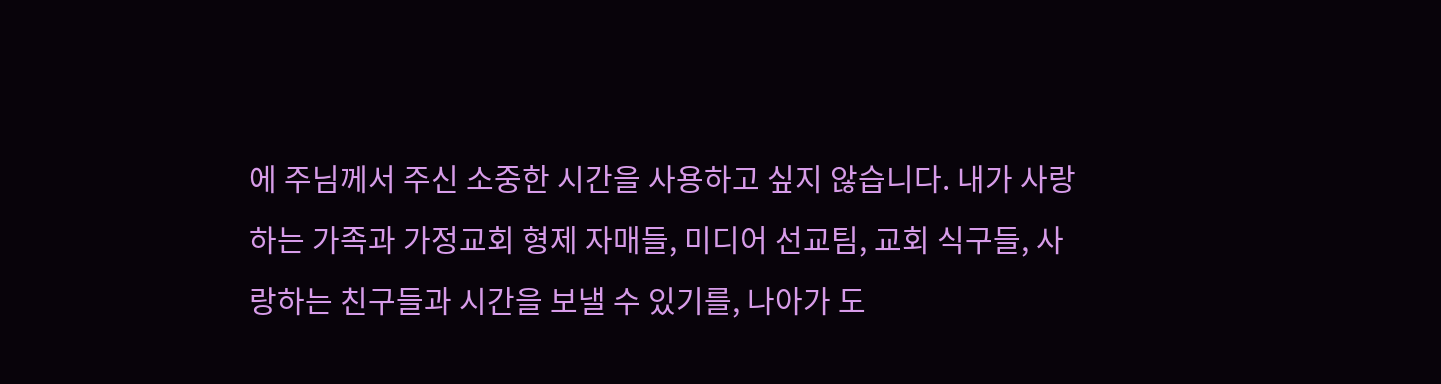에 주님께서 주신 소중한 시간을 사용하고 싶지 않습니다. 내가 사랑하는 가족과 가정교회 형제 자매들, 미디어 선교팀, 교회 식구들, 사랑하는 친구들과 시간을 보낼 수 있기를, 나아가 도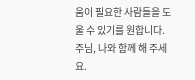움이 필요한 사람들을 도울 수 있기를 원합니다. 주님, 나와 함께 해 주세요.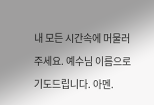내 모든 시간속에 머물러 주세요. 예수님 이름으로 기도드립니다. 아멘.